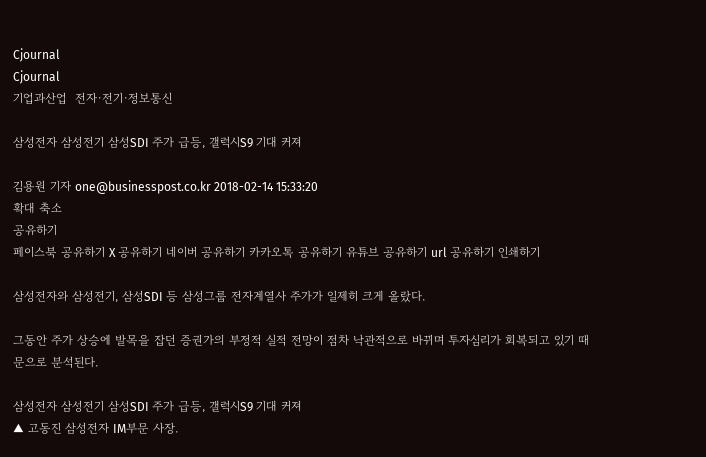Cjournal
Cjournal
기업과산업  전자·전기·정보통신

삼성전자 삼성전기 삼성SDI 주가 급등, 갤럭시S9 기대 커져

김용원 기자 one@businesspost.co.kr 2018-02-14 15:33:20
확대 축소
공유하기
페이스북 공유하기 X 공유하기 네이버 공유하기 카카오톡 공유하기 유튜브 공유하기 url 공유하기 인쇄하기

삼성전자와 삼성전기, 삼성SDI 등 삼성그룹 전자계열사 주가가 일제히 크게 올랐다.

그동안 주가 상승에 발목을 잡던 증권가의 부정적 실적 전망이 점차 낙관적으로 바뀌며 투자심리가 회복되고 있기 때문으로 분석된다.

삼성전자 삼성전기 삼성SDI 주가 급등, 갤럭시S9 기대 커져
▲ 고동진 삼성전자 IM부문 사장.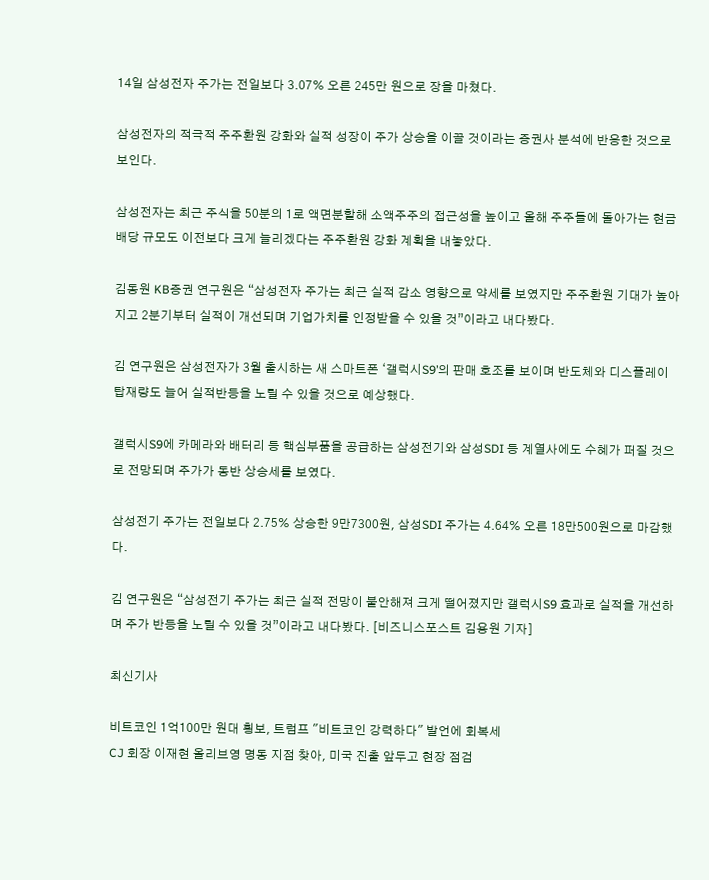14일 삼성전자 주가는 전일보다 3.07% 오른 245만 원으로 장을 마쳤다.

삼성전자의 적극적 주주환원 강화와 실적 성장이 주가 상승을 이끌 것이라는 증권사 분석에 반응한 것으로 보인다.

삼성전자는 최근 주식을 50분의 1로 액면분할해 소액주주의 접근성을 높이고 올해 주주들에 돌아가는 현금배당 규모도 이전보다 크게 늘리겠다는 주주환원 강화 계획을 내놓았다.

김동원 KB증권 연구원은 “삼성전자 주가는 최근 실적 감소 영향으로 약세를 보였지만 주주환원 기대가 높아지고 2분기부터 실적이 개선되며 기업가치를 인정받을 수 있을 것”이라고 내다봤다.

김 연구원은 삼성전자가 3월 출시하는 새 스마트폰 ‘갤럭시S9’의 판매 호조를 보이며 반도체와 디스플레이 탑재량도 늘어 실적반등을 노릴 수 있을 것으로 예상했다.

갤럭시S9에 카메라와 배터리 등 핵심부품을 공급하는 삼성전기와 삼성SDI 등 계열사에도 수혜가 퍼질 것으로 전망되며 주가가 동반 상승세를 보였다.

삼성전기 주가는 전일보다 2.75% 상승한 9만7300원, 삼성SDI 주가는 4.64% 오른 18만500원으로 마감했다.

김 연구원은 “삼성전기 주가는 최근 실적 전망이 불안해져 크게 떨어졌지만 갤럭시S9 효과로 실적을 개선하며 주가 반등을 노릴 수 있을 것”이라고 내다봤다. [비즈니스포스트 김용원 기자]

최신기사

비트코인 1억100만 원대 횡보, 트럼프 "비트코인 강력하다" 발언에 회복세
CJ 회장 이재현 올리브영 명동 지점 찾아, 미국 진출 앞두고 현장 점검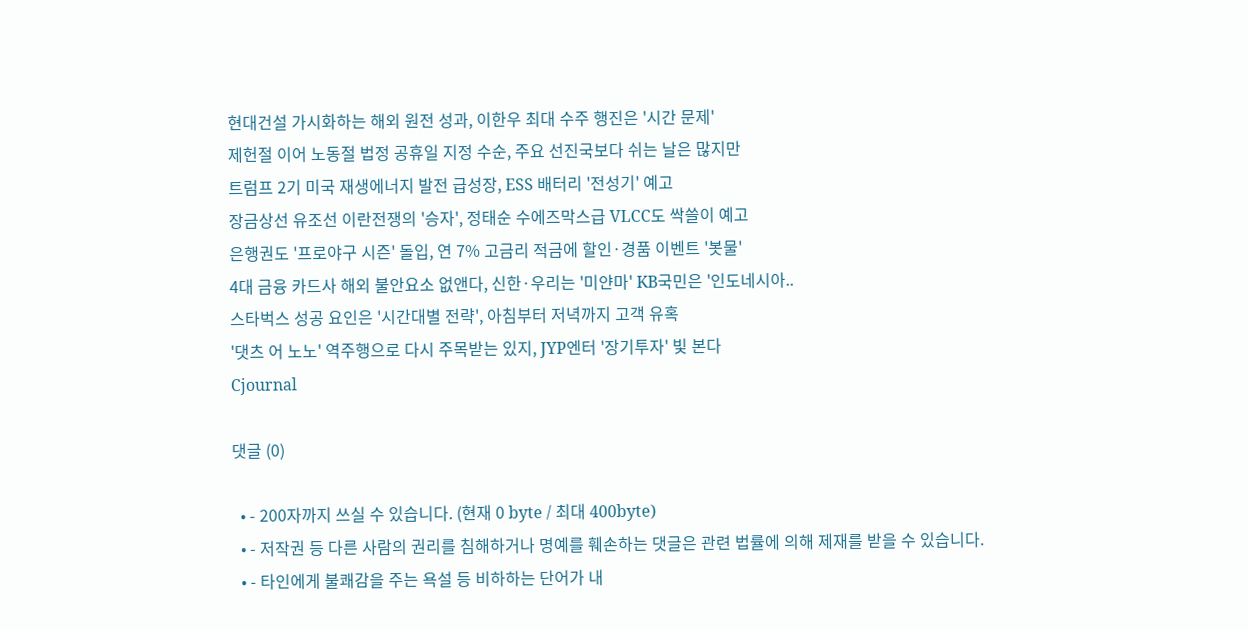현대건설 가시화하는 해외 원전 성과, 이한우 최대 수주 행진은 '시간 문제'
제헌절 이어 노동절 법정 공휴일 지정 수순, 주요 선진국보다 쉬는 날은 많지만
트럼프 2기 미국 재생에너지 발전 급성장, ESS 배터리 '전성기' 예고
장금상선 유조선 이란전쟁의 '승자', 정태순 수에즈막스급 VLCC도 싹쓸이 예고
은행권도 '프로야구 시즌' 돌입, 연 7% 고금리 적금에 할인·경품 이벤트 '봇물'
4대 금융 카드사 해외 불안요소 없앤다, 신한·우리는 '미얀마' KB국민은 '인도네시아..
스타벅스 성공 요인은 '시간대별 전략', 아침부터 저녁까지 고객 유혹
'댓츠 어 노노' 역주행으로 다시 주목받는 있지, JYP엔터 '장기투자' 빛 본다
Cjournal

댓글 (0)

  • - 200자까지 쓰실 수 있습니다. (현재 0 byte / 최대 400byte)
  • - 저작권 등 다른 사람의 권리를 침해하거나 명예를 훼손하는 댓글은 관련 법률에 의해 제재를 받을 수 있습니다.
  • - 타인에게 불쾌감을 주는 욕설 등 비하하는 단어가 내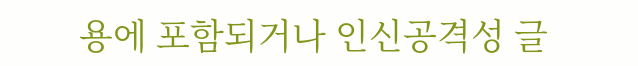용에 포함되거나 인신공격성 글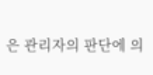은 관리자의 판단에 의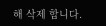해 삭제 합니다.